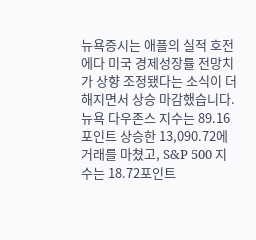뉴욕증시는 애플의 실적 호전에다 미국 경제성장률 전망치가 상향 조정됐다는 소식이 더해지면서 상승 마감했습니다.
뉴욕 다우존스 지수는 89.16포인트 상승한 13,090.72에 거래를 마쳤고, S&P 500 지수는 18.72포인트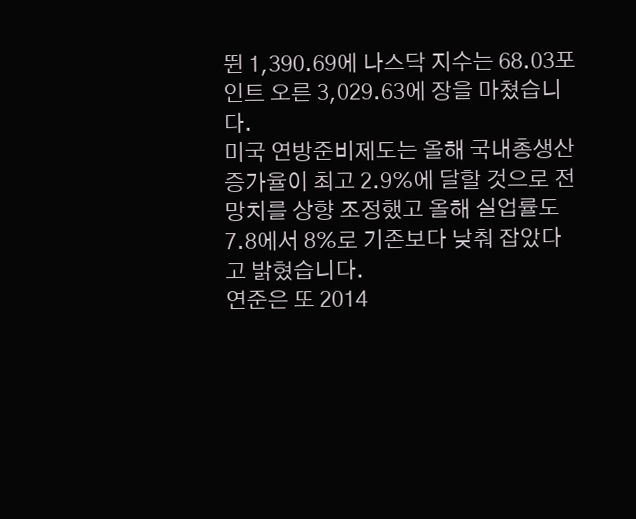뛴 1,390.69에 나스닥 지수는 68.03포인트 오른 3,029.63에 장을 마쳤습니다.
미국 연방준비제도는 올해 국내총생산 증가율이 최고 2.9%에 달할 것으로 전망치를 상향 조정했고 올해 실업률도 7.8에서 8%로 기존보다 낮춰 잡았다고 밝혔습니다.
연준은 또 2014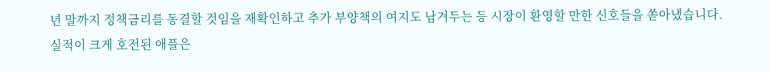년 말까지 정책금리를 동결할 것임을 재확인하고 추가 부양책의 여지도 남겨두는 등 시장이 환영할 만한 신호들을 쏟아냈습니다.
실적이 크게 호전된 애플은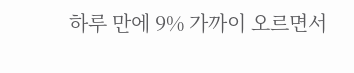하루 만에 9% 가까이 오르면서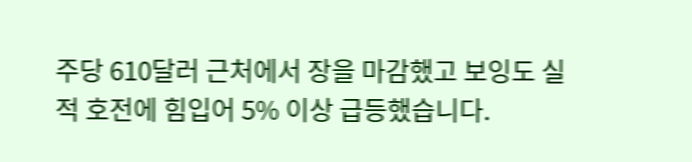주당 610달러 근처에서 장을 마감했고 보잉도 실적 호전에 힘입어 5% 이상 급등했습니다.